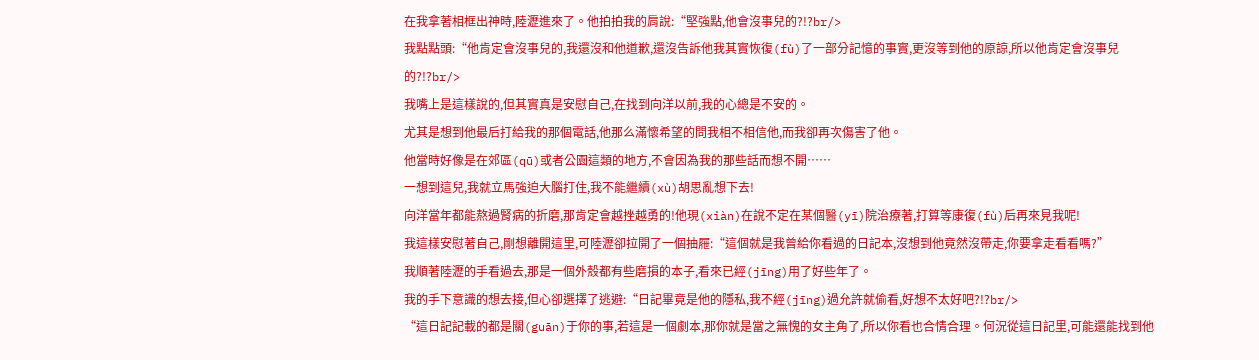在我拿著相框出神時,陸瀝進來了。他拍拍我的肩說:“堅強點,他會沒事兒的?!?br/>
我點點頭:“他肯定會沒事兒的,我還沒和他道歉,還沒告訴他我其實恢復(fù)了一部分記憶的事實,更沒等到他的原諒,所以他肯定會沒事兒的?!?br/>
我嘴上是這樣說的,但其實真是安慰自己,在找到向洋以前,我的心總是不安的。
尤其是想到他最后打給我的那個電話,他那么滿懷希望的問我相不相信他,而我卻再次傷害了他。
他當時好像是在郊區(qū)或者公園這類的地方,不會因為我的那些話而想不開……
一想到這兒,我就立馬強迫大腦打住,我不能繼續(xù)胡思亂想下去!
向洋當年都能熬過腎病的折磨,那肯定會越挫越勇的!他現(xiàn)在說不定在某個醫(yī)院治療著,打算等康復(fù)后再來見我呢!
我這樣安慰著自己,剛想離開這里,可陸瀝卻拉開了一個抽屜:“這個就是我曾給你看過的日記本,沒想到他竟然沒帶走,你要拿走看看嗎?”
我順著陸瀝的手看過去,那是一個外殼都有些磨損的本子,看來已經(jīng)用了好些年了。
我的手下意識的想去接,但心卻選擇了逃避:“日記畢竟是他的隱私,我不經(jīng)過允許就偷看,好想不太好吧?!?br/>
“這日記記載的都是關(guān)于你的事,若這是一個劇本,那你就是當之無愧的女主角了,所以你看也合情合理。何況從這日記里,可能還能找到他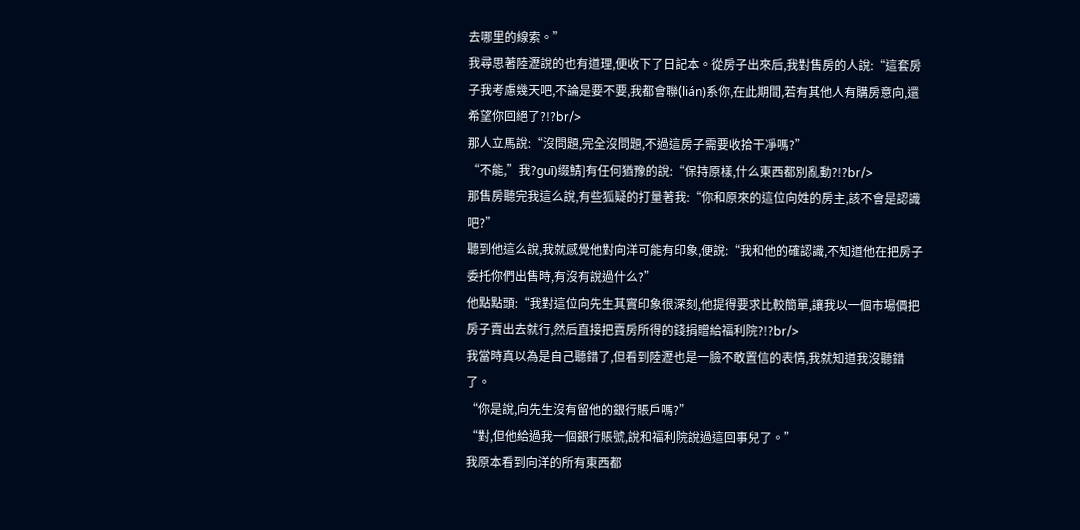去哪里的線索。”
我尋思著陸瀝說的也有道理,便收下了日記本。從房子出來后,我對售房的人說:“這套房子我考慮幾天吧,不論是要不要,我都會聯(lián)系你,在此期間,若有其他人有購房意向,還希望你回絕了?!?br/>
那人立馬說:“沒問題,完全沒問題,不過這房子需要收拾干凈嗎?”
“不能,”我?guī)缀鯖]有任何猶豫的說:“保持原樣,什么東西都別亂動?!?br/>
那售房聽完我這么說,有些狐疑的打量著我:“你和原來的這位向姓的房主,該不會是認識吧?”
聽到他這么說,我就感覺他對向洋可能有印象,便說:“我和他的確認識,不知道他在把房子委托你們出售時,有沒有說過什么?”
他點點頭:“我對這位向先生其實印象很深刻,他提得要求比較簡單,讓我以一個市場價把房子賣出去就行,然后直接把賣房所得的錢捐贈給福利院?!?br/>
我當時真以為是自己聽錯了,但看到陸瀝也是一臉不敢置信的表情,我就知道我沒聽錯了。
“你是說,向先生沒有留他的銀行賬戶嗎?”
“對,但他給過我一個銀行賬號,說和福利院說過這回事兒了。”
我原本看到向洋的所有東西都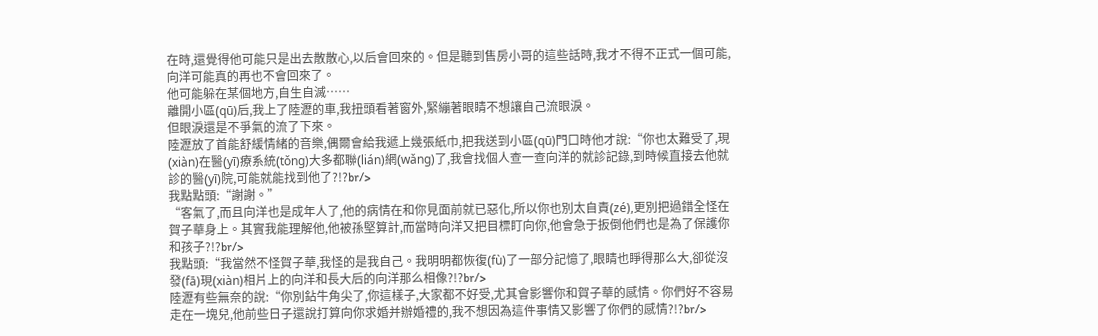在時,還覺得他可能只是出去散散心,以后會回來的。但是聽到售房小哥的這些話時,我才不得不正式一個可能,向洋可能真的再也不會回來了。
他可能躲在某個地方,自生自滅……
離開小區(qū)后,我上了陸瀝的車,我扭頭看著窗外,緊繃著眼睛不想讓自己流眼淚。
但眼淚還是不爭氣的流了下來。
陸瀝放了首能舒緩情緒的音樂,偶爾會給我遞上幾張紙巾,把我送到小區(qū)門口時他才說:“你也太難受了,現(xiàn)在醫(yī)療系統(tǒng)大多都聯(lián)網(wǎng)了,我會找個人查一查向洋的就診記錄,到時候直接去他就診的醫(yī)院,可能就能找到他了?!?br/>
我點點頭:“謝謝。”
“客氣了,而且向洋也是成年人了,他的病情在和你見面前就已惡化,所以你也別太自責(zé),更別把過錯全怪在賀子華身上。其實我能理解他,他被孫堅算計,而當時向洋又把目標盯向你,他會急于扳倒他們也是為了保護你和孩子?!?br/>
我點頭:“我當然不怪賀子華,我怪的是我自己。我明明都恢復(fù)了一部分記憶了,眼睛也睜得那么大,卻從沒發(fā)現(xiàn)相片上的向洋和長大后的向洋那么相像?!?br/>
陸瀝有些無奈的說:“你別鉆牛角尖了,你這樣子,大家都不好受,尤其會影響你和賀子華的感情。你們好不容易走在一塊兒,他前些日子還說打算向你求婚并辦婚禮的,我不想因為這件事情又影響了你們的感情?!?br/>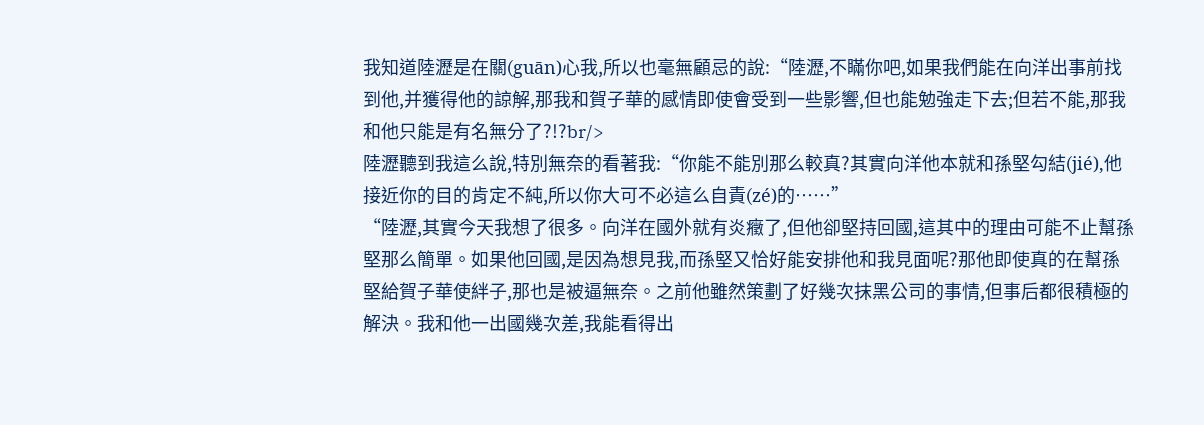我知道陸瀝是在關(guān)心我,所以也毫無顧忌的說:“陸瀝,不瞞你吧,如果我們能在向洋出事前找到他,并獲得他的諒解,那我和賀子華的感情即使會受到一些影響,但也能勉強走下去;但若不能,那我和他只能是有名無分了?!?br/>
陸瀝聽到我這么說,特別無奈的看著我:“你能不能別那么較真?其實向洋他本就和孫堅勾結(jié),他接近你的目的肯定不純,所以你大可不必這么自責(zé)的……”
“陸瀝,其實今天我想了很多。向洋在國外就有炎癥了,但他卻堅持回國,這其中的理由可能不止幫孫堅那么簡單。如果他回國,是因為想見我,而孫堅又恰好能安排他和我見面呢?那他即使真的在幫孫堅給賀子華使絆子,那也是被逼無奈。之前他雖然策劃了好幾次抹黑公司的事情,但事后都很積極的解決。我和他一出國幾次差,我能看得出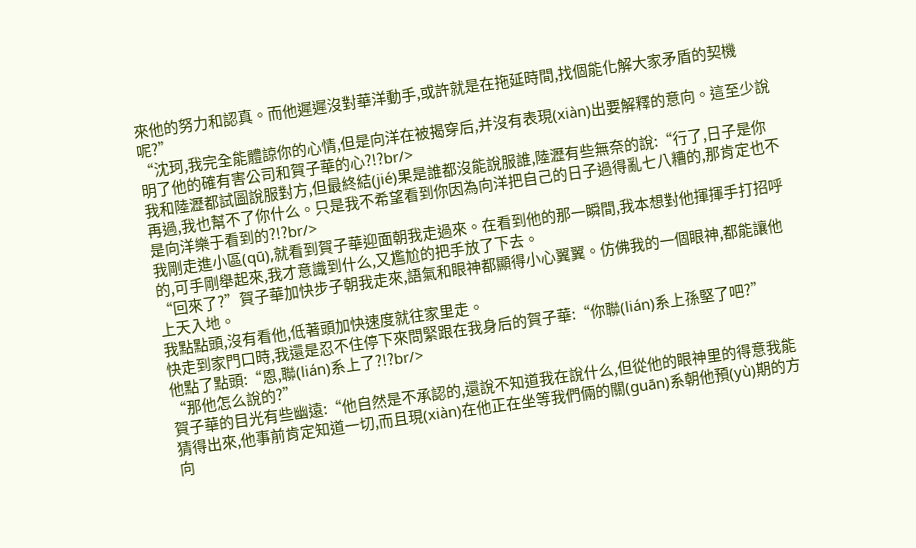來他的努力和認真。而他遲遲沒對華洋動手,或許就是在拖延時間,找個能化解大家矛盾的契機呢?”
“沈珂,我完全能體諒你的心情,但是向洋在被揭穿后,并沒有表現(xiàn)出要解釋的意向。這至少說明了他的確有害公司和賀子華的心?!?br/>
我和陸瀝都試圖說服對方,但最終結(jié)果是誰都沒能說服誰,陸瀝有些無奈的說:“行了,日子是你再過,我也幫不了你什么。只是我不希望看到你因為向洋把自己的日子過得亂七八糟的,那肯定也不是向洋樂于看到的?!?br/>
我剛走進小區(qū),就看到賀子華迎面朝我走過來。在看到他的那一瞬間,我本想對他揮揮手打招呼的,可手剛舉起來,我才意識到什么,又尷尬的把手放了下去。
“回來了?”賀子華加快步子朝我走來,語氣和眼神都顯得小心翼翼。仿佛我的一個眼神,都能讓他上天入地。
我點點頭,沒有看他,低著頭加快速度就往家里走。
快走到家門口時,我還是忍不住停下來問緊跟在我身后的賀子華:“你聯(lián)系上孫堅了吧?”
他點了點頭:“恩,聯(lián)系上了?!?br/>
“那他怎么說的?”
賀子華的目光有些幽遠:“他自然是不承認的,還說不知道我在說什么,但從他的眼神里的得意我能猜得出來,他事前肯定知道一切,而且現(xiàn)在他正在坐等我們倆的關(guān)系朝他預(yù)期的方向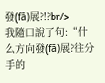發(fā)展?!?br/>
我隨口說了句:“什么方向發(fā)展?往分手的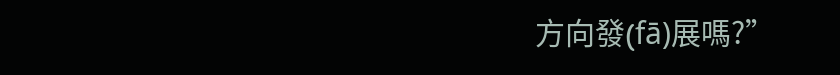方向發(fā)展嗎?”